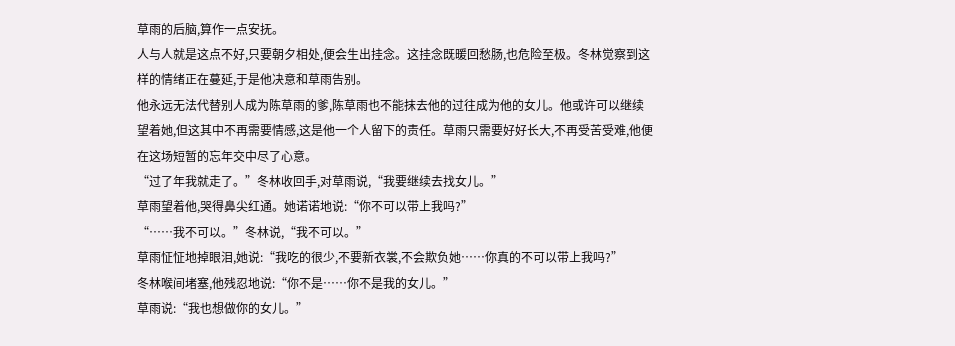草雨的后脑,算作一点安抚。
人与人就是这点不好,只要朝夕相处,便会生出挂念。这挂念既暖回愁肠,也危险至极。冬林觉察到这样的情绪正在蔓延,于是他决意和草雨告别。
他永远无法代替别人成为陈草雨的爹,陈草雨也不能抹去他的过往成为他的女儿。他或许可以继续望着她,但这其中不再需要情感,这是他一个人留下的责任。草雨只需要好好长大,不再受苦受难,他便在这场短暂的忘年交中尽了心意。
“过了年我就走了。”冬林收回手,对草雨说,“我要继续去找女儿。”
草雨望着他,哭得鼻尖红通。她诺诺地说:“你不可以带上我吗?”
“……我不可以。”冬林说,“我不可以。”
草雨怔怔地掉眼泪,她说:“我吃的很少,不要新衣裳,不会欺负她……你真的不可以带上我吗?”
冬林喉间堵塞,他残忍地说:“你不是……你不是我的女儿。”
草雨说:“我也想做你的女儿。”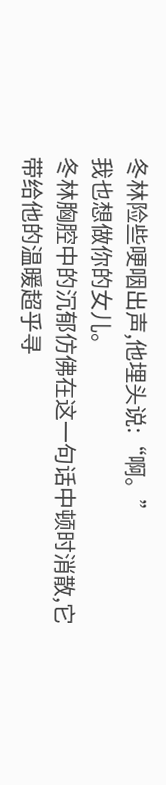冬林险些哽咽出声,他埋头说:“啊。”
我也想做你的女儿。
冬林胸腔中的沉郁仿佛在这一句话中顿时消散,它带给他的温暖超乎寻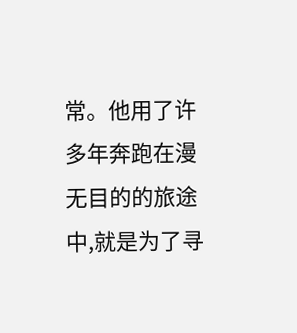常。他用了许多年奔跑在漫无目的的旅途中,就是为了寻